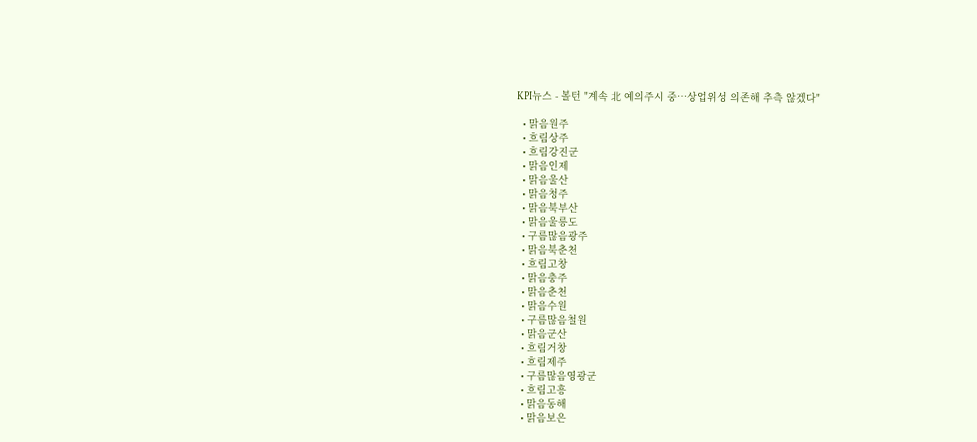KPI뉴스 - 볼턴 "계속 北 예의주시 중…상업위성 의존해 추측 않겠다"

  • 맑음원주
  • 흐림상주
  • 흐림강진군
  • 맑음인제
  • 맑음울산
  • 맑음청주
  • 맑음북부산
  • 맑음울릉도
  • 구름많음광주
  • 맑음북춘천
  • 흐림고창
  • 맑음충주
  • 맑음춘천
  • 맑음수원
  • 구름많음철원
  • 맑음군산
  • 흐림거창
  • 흐림제주
  • 구름많음영광군
  • 흐림고흥
  • 맑음동해
  • 맑음보은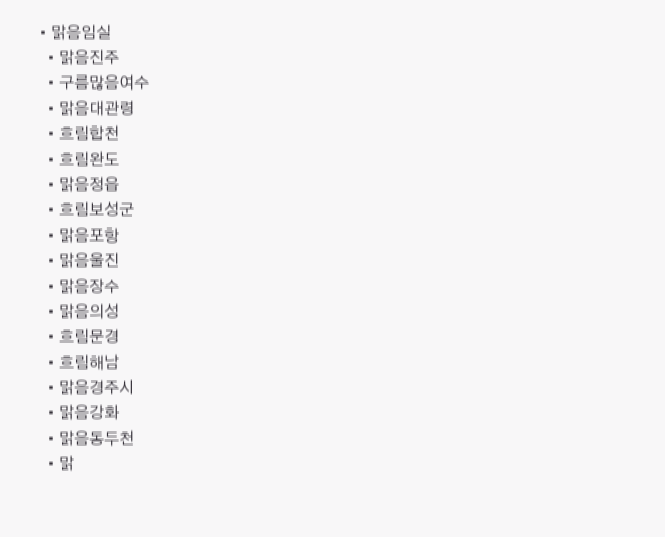• 맑음임실
  • 맑음진주
  • 구름많음여수
  • 맑음대관령
  • 흐림합천
  • 흐림완도
  • 맑음정읍
  • 흐림보성군
  • 맑음포항
  • 맑음울진
  • 맑음장수
  • 맑음의성
  • 흐림문경
  • 흐림해남
  • 맑음경주시
  • 맑음강화
  • 맑음동두천
  • 맑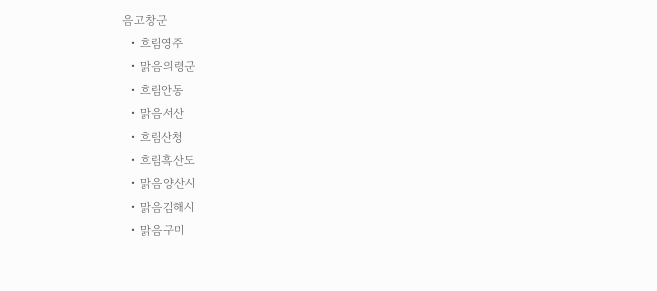음고창군
  • 흐림영주
  • 맑음의령군
  • 흐림안동
  • 맑음서산
  • 흐림산청
  • 흐림흑산도
  • 맑음양산시
  • 맑음김해시
  • 맑음구미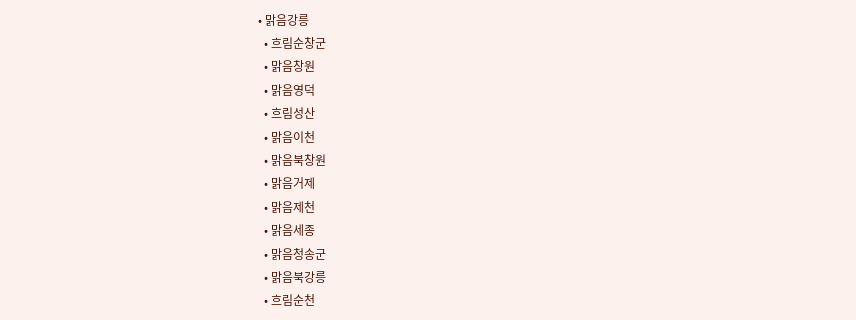• 맑음강릉
  • 흐림순창군
  • 맑음창원
  • 맑음영덕
  • 흐림성산
  • 맑음이천
  • 맑음북창원
  • 맑음거제
  • 맑음제천
  • 맑음세종
  • 맑음청송군
  • 맑음북강릉
  • 흐림순천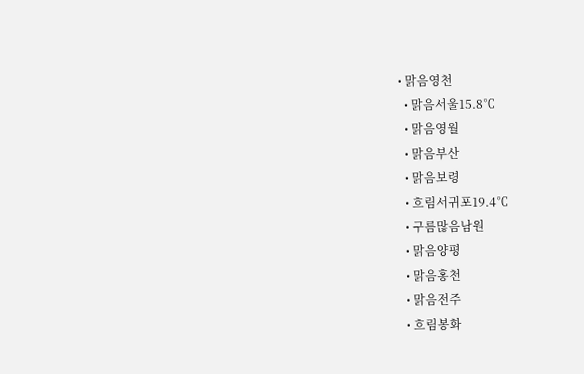• 맑음영천
  • 맑음서울15.8℃
  • 맑음영월
  • 맑음부산
  • 맑음보령
  • 흐림서귀포19.4℃
  • 구름많음남원
  • 맑음양평
  • 맑음홍천
  • 맑음전주
  • 흐림봉화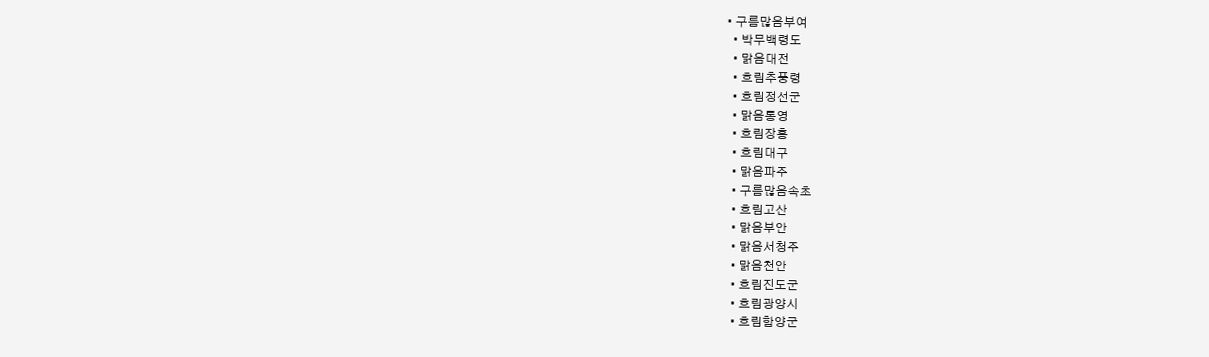• 구름많음부여
  • 박무백령도
  • 맑음대전
  • 흐림추풍령
  • 흐림정선군
  • 맑음통영
  • 흐림장흥
  • 흐림대구
  • 맑음파주
  • 구름많음속초
  • 흐림고산
  • 맑음부안
  • 맑음서청주
  • 맑음천안
  • 흐림진도군
  • 흐림광양시
  • 흐림함양군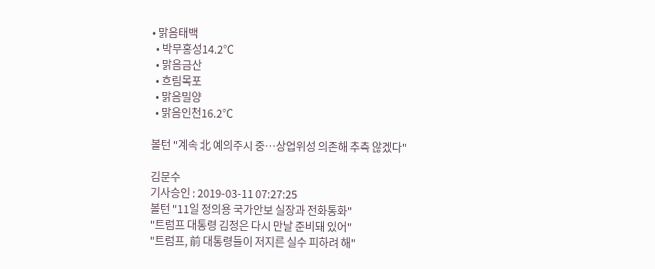• 맑음태백
  • 박무홍성14.2℃
  • 맑음금산
  • 흐림목포
  • 맑음밀양
  • 맑음인천16.2℃

볼턴 "계속 北 예의주시 중…상업위성 의존해 추측 않겠다"

김문수
기사승인 : 2019-03-11 07:27:25
볼턴 "11일 정의용 국가안보 실장과 전화통화"
"트럼프 대통령 김정은 다시 만날 준비돼 있어"
"트럼프, 前 대통령들이 저지른 실수 피하려 해"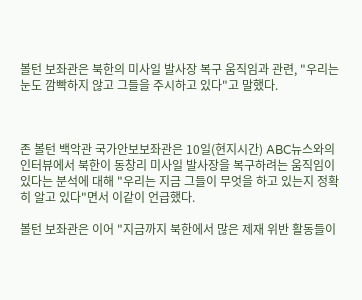볼턴 보좌관은 북한의 미사일 발사장 복구 움직임과 관련, "우리는 눈도 깜빡하지 않고 그들을 주시하고 있다"고 말했다.



존 볼턴 백악관 국가안보보좌관은 10일(현지시간) ABC뉴스와의 인터뷰에서 북한이 동창리 미사일 발사장을 복구하려는 움직임이 있다는 분석에 대해 "우리는 지금 그들이 무엇을 하고 있는지 정확히 알고 있다"면서 이같이 언급했다.

볼턴 보좌관은 이어 "지금까지 북한에서 많은 제재 위반 활동들이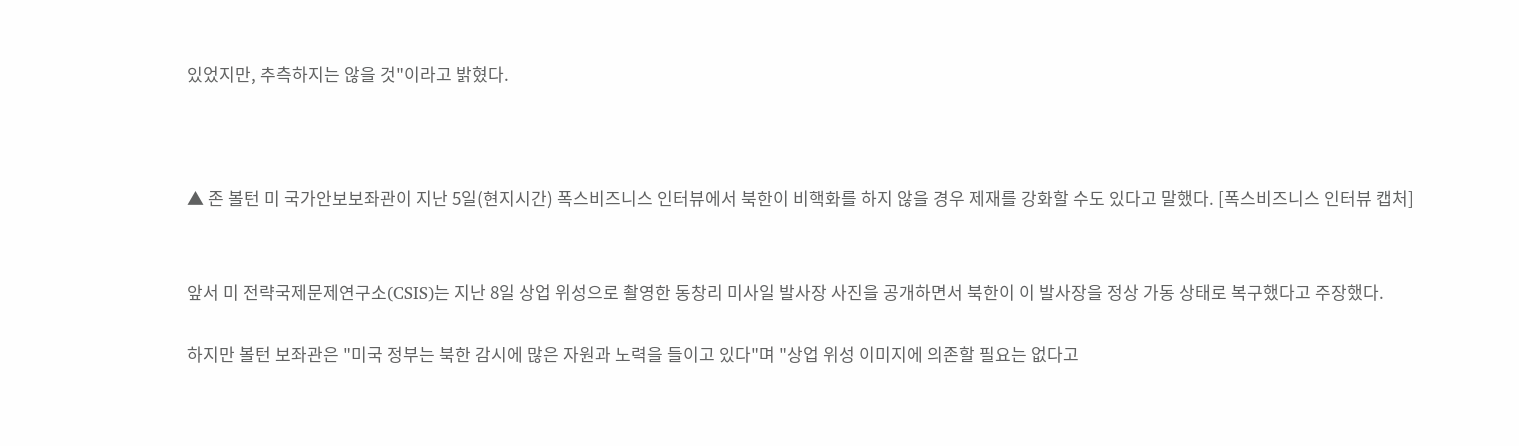있었지만, 추측하지는 않을 것"이라고 밝혔다.



▲ 존 볼턴 미 국가안보보좌관이 지난 5일(현지시간) 폭스비즈니스 인터뷰에서 북한이 비핵화를 하지 않을 경우 제재를 강화할 수도 있다고 말했다. [폭스비즈니스 인터뷰 캡처]


앞서 미 전략국제문제연구소(CSIS)는 지난 8일 상업 위성으로 촬영한 동창리 미사일 발사장 사진을 공개하면서 북한이 이 발사장을 정상 가동 상태로 복구했다고 주장했다.

하지만 볼턴 보좌관은 "미국 정부는 북한 감시에 많은 자원과 노력을 들이고 있다"며 "상업 위성 이미지에 의존할 필요는 없다고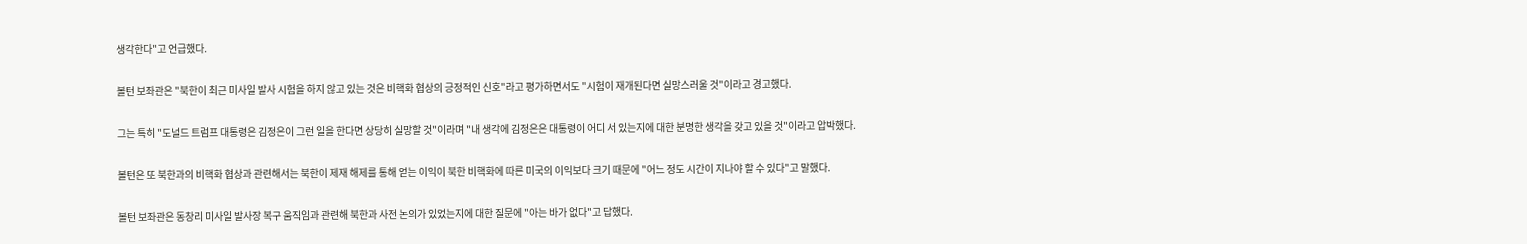생각한다"고 언급했다.

볼턴 보좌관은 "북한이 최근 미사일 발사 시험을 하지 않고 있는 것은 비핵화 협상의 긍정적인 신호"라고 평가하면서도 "시험이 재개된다면 실망스러울 것"이라고 경고했다.

그는 특히 "도널드 트럼프 대통령은 김정은이 그런 일을 한다면 상당히 실망할 것"이라며 "내 생각에 김정은은 대통령이 어디 서 있는지에 대한 분명한 생각을 갖고 있을 것"이라고 압박했다.

볼턴은 또 북한과의 비핵화 협상과 관련해서는 북한이 제재 해제를 통해 얻는 이익이 북한 비핵화에 따른 미국의 이익보다 크기 때문에 "어느 정도 시간이 지나야 할 수 있다"고 말했다.

볼턴 보좌관은 동창리 미사일 발사장 복구 움직임과 관련해 북한과 사전 논의가 있었는지에 대한 질문에 "아는 바가 없다"고 답했다.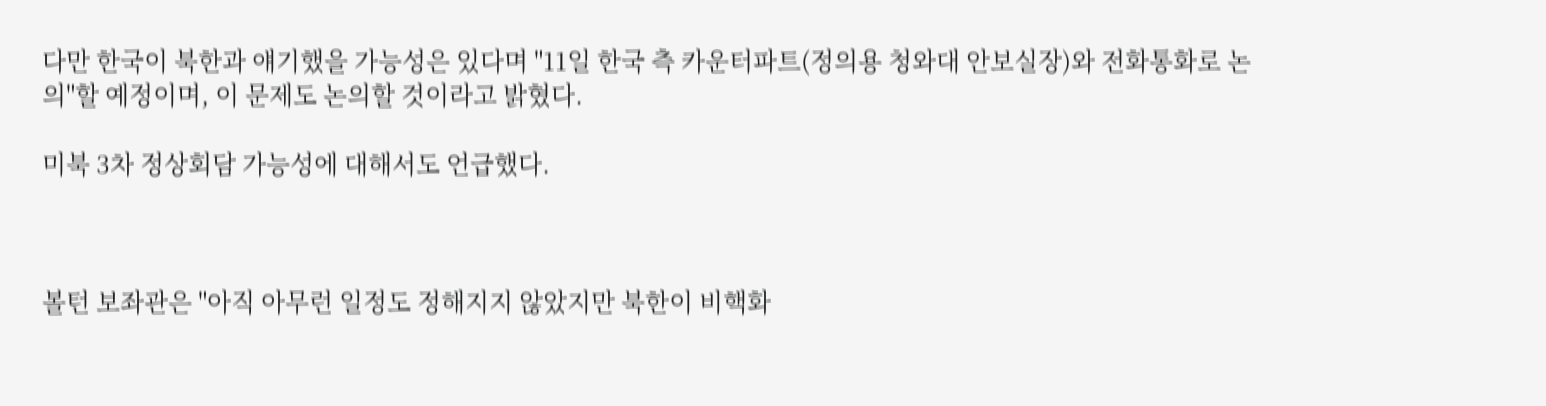다만 한국이 북한과 얘기했을 가능성은 있다며 "11일 한국 측 카운터파트(정의용 청와대 안보실장)와 전화통화로 논의"할 예정이며, 이 문제도 논의할 것이라고 밝혔다.

미북 3차 정상회담 가능성에 대해서도 언급했다.



볼턴 보좌관은 "아직 아무런 일정도 정해지지 않았지만 북한이 비핵화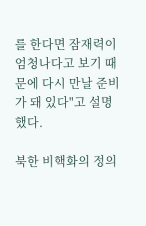를 한다면 잠재력이 엄청나다고 보기 때문에 다시 만날 준비가 돼 있다"고 설명했다.

북한 비핵화의 정의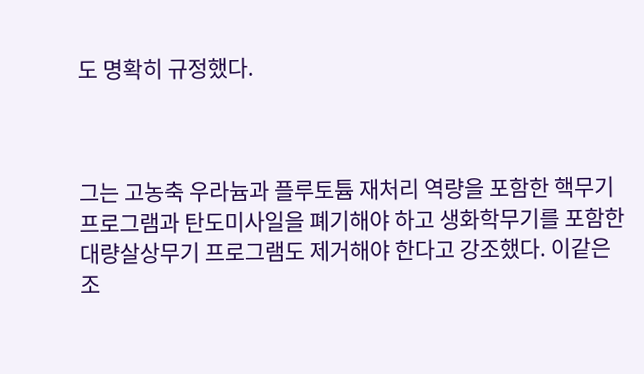도 명확히 규정했다.



그는 고농축 우라늄과 플루토튬 재처리 역량을 포함한 핵무기 프로그램과 탄도미사일을 폐기해야 하고 생화학무기를 포함한 대량살상무기 프로그램도 제거해야 한다고 강조했다. 이같은 조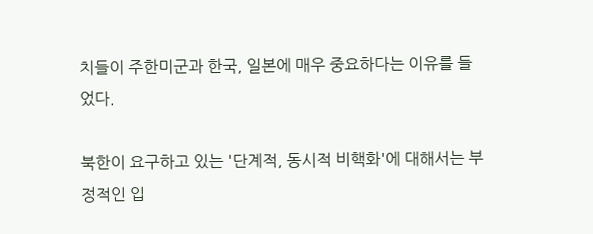치들이 주한미군과 한국, 일본에 매우 중요하다는 이유를 들었다.

북한이 요구하고 있는 '단계적, 동시적 비핵화'에 대해서는 부정적인 입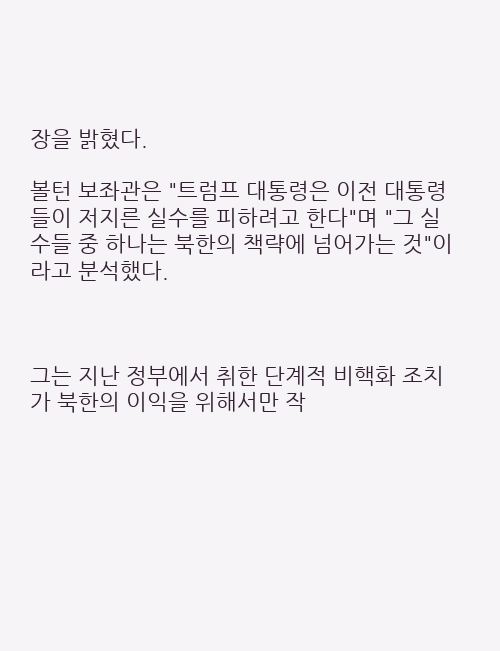장을 밝혔다.

볼턴 보좌관은 "트럼프 대통령은 이전 대통령들이 저지른 실수를 피하려고 한다"며 "그 실수들 중 하나는 북한의 책략에 넘어가는 것"이라고 분석했다.



그는 지난 정부에서 취한 단계적 비핵화 조치가 북한의 이익을 위해서만 작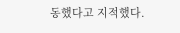동했다고 지적했다.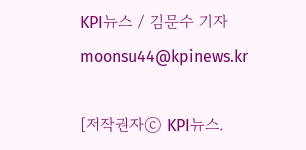KPI뉴스 / 김문수 기자 moonsu44@kpinews.kr

[저작권자ⓒ KPI뉴스.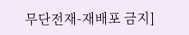무단전재-재배포 금지]